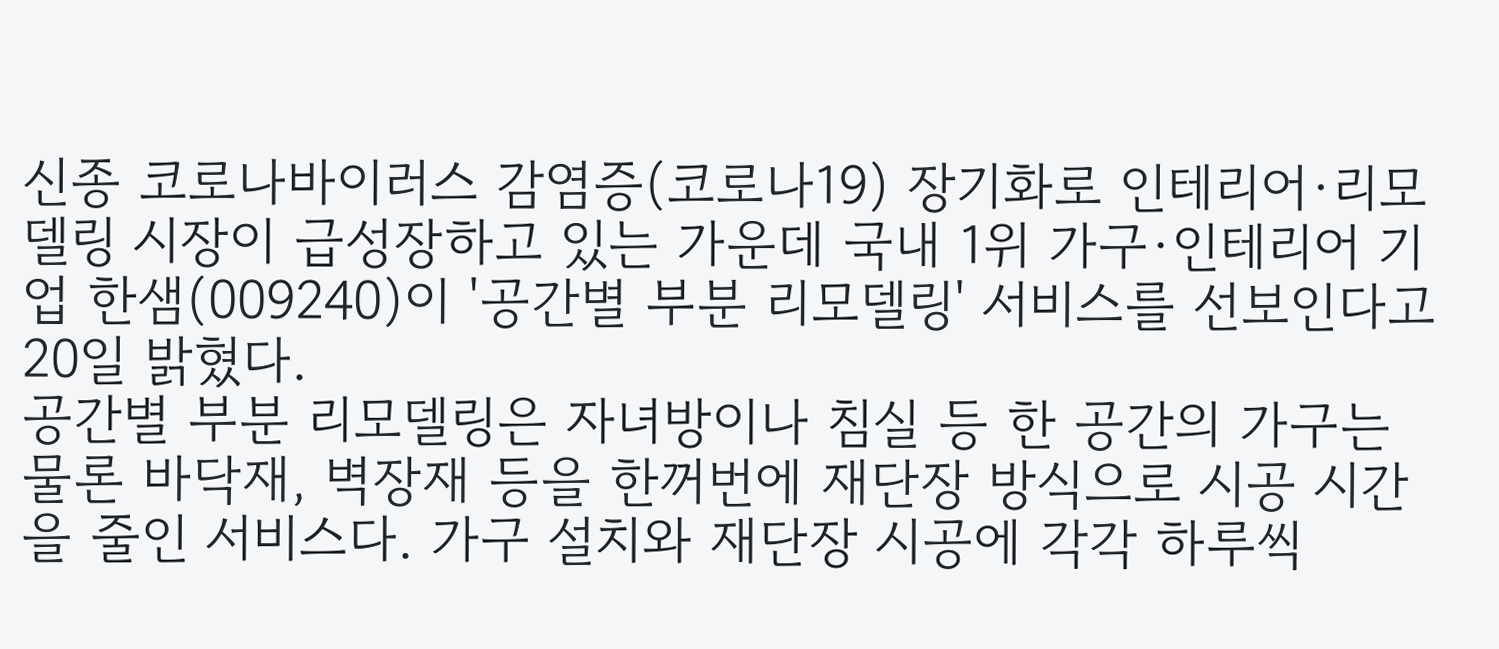신종 코로나바이러스 감염증(코로나19) 장기화로 인테리어·리모델링 시장이 급성장하고 있는 가운데 국내 1위 가구·인테리어 기업 한샘(009240)이 '공간별 부분 리모델링' 서비스를 선보인다고 20일 밝혔다.
공간별 부분 리모델링은 자녀방이나 침실 등 한 공간의 가구는 물론 바닥재, 벽장재 등을 한꺼번에 재단장 방식으로 시공 시간을 줄인 서비스다. 가구 설치와 재단장 시공에 각각 하루씩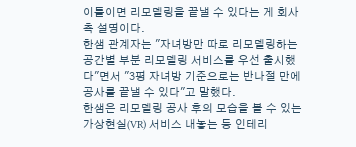이틀이면 리모델링을 끝낼 수 있다는 게 회사 측 설명이다.
한샘 관계자는 "자녀방만 따로 리모델링하는 공간별 부분 리모델링 서비스를 우선 출시했다"면서 "3평 자녀방 기준으로는 반나절 만에 공사를 끝낼 수 있다"고 말했다.
한샘은 리모델링 공사 후의 모습을 볼 수 있는 가상현실(VR) 서비스 내놓는 등 인테리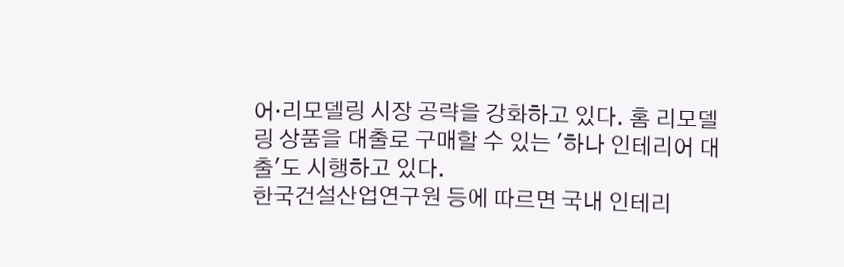어·리모델링 시장 공략을 강화하고 있다. 홈 리모델링 상품을 대출로 구매할 수 있는 '하나 인테리어 대출'도 시행하고 있다.
한국건설산업연구원 등에 따르면 국내 인테리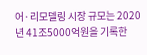어·리모델링 시장 규모는 2020년 41조5000억원을 기록한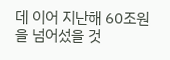데 이어 지난해 60조원을 넘어섰을 것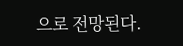으로 전망된다.